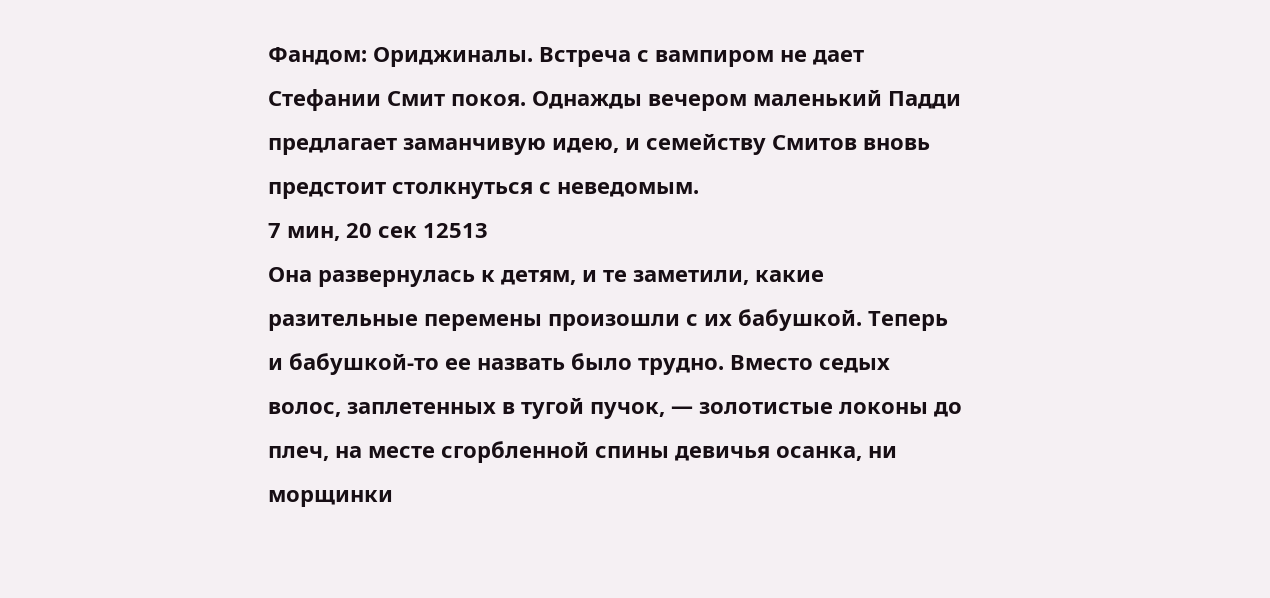Фандом: Ориджиналы. Встреча с вампиром не дает Стефании Смит покоя. Однажды вечером маленький Падди предлагает заманчивую идею, и семейству Смитов вновь предстоит столкнуться с неведомым.
7 мин, 20 сек 12513
Она развернулась к детям, и те заметили, какие разительные перемены произошли с их бабушкой. Теперь и бабушкой-то ее назвать было трудно. Вместо седых волос, заплетенных в тугой пучок, — золотистые локоны до плеч, на месте сгорбленной спины девичья осанка, ни морщинки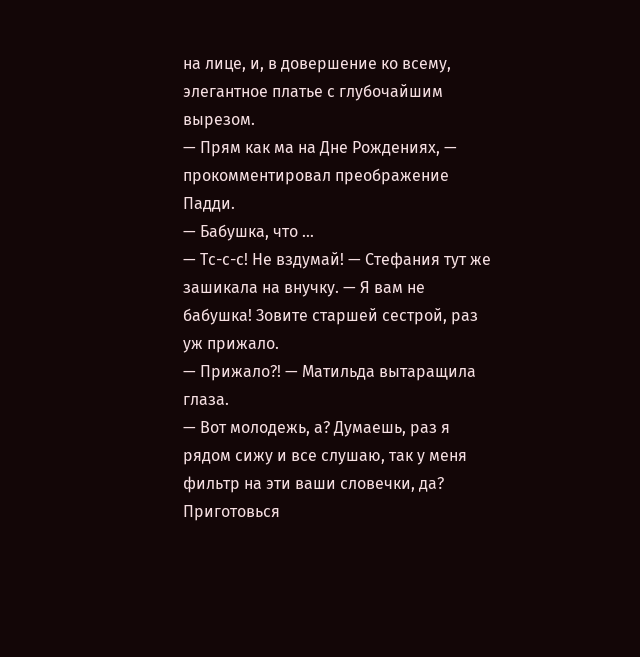на лице, и, в довершение ко всему, элегантное платье с глубочайшим вырезом.
— Прям как ма на Дне Рождениях, — прокомментировал преображение Падди.
— Бабушка, что …
— Тс-с-с! Не вздумай! — Стефания тут же зашикала на внучку. — Я вам не бабушка! Зовите старшей сестрой, раз уж прижало.
— Прижало?! — Матильда вытаращила глаза.
— Вот молодежь, а? Думаешь, раз я рядом сижу и все слушаю, так у меня фильтр на эти ваши словечки, да? Приготовься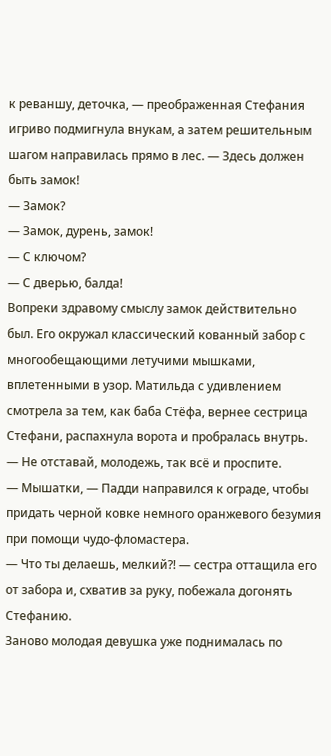к реваншу, деточка, — преображенная Стефания игриво подмигнула внукам, а затем решительным шагом направилась прямо в лес. — Здесь должен быть замок!
— Замок?
— Замок, дурень, замок!
— С ключом?
— С дверью, балда!
Вопреки здравому смыслу замок действительно был. Его окружал классический кованный забор с многообещающими летучими мышками, вплетенными в узор. Матильда с удивлением смотрела за тем, как баба Стёфа, вернее сестрица Стефани, распахнула ворота и пробралась внутрь.
— Не отставай, молодежь, так всё и проспите.
— Мышатки, — Падди направился к ограде, чтобы придать черной ковке немного оранжевого безумия при помощи чудо-фломастера.
— Что ты делаешь, мелкий?! — сестра оттащила его от забора и, схватив за руку, побежала догонять Стефанию.
Заново молодая девушка уже поднималась по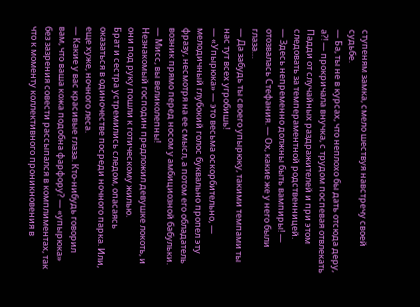ступеням замка, смело шествуя навстречу своей судьбе.
— Ба, ты не в курсах, что неплохо бы дать отсюда деру, а?! — прокричала внучка, с трудом поспевая отвлекать Падди от случайных раздражителей и при этом следовать за темпераментной родственницей.
— Здесь непременно должны быть вампиры! — отозвалась Стефания. — Ох, какие же у него были глаза…
— Да забудь ты своего упырюку, такими темпами ты нас тут всех угробишь!
— «Упырюка» — это весьма оскорбительно, — мелодичный глубокий голос буквально пропел эту фразу, несмотря на ее смысл, а потом его обладатель возник прямо перед носом у амбициозной бабульки. — Мисс, вы великолепны!
Незнакомый господин предложил девушке локоть, и они под руку пошли к готическому жилью.
Брат и сестра устремились следом, опасаясь оказаться в одиночестве посреди ночного парка. Или, еще хуже, ночного леса.
— Какие у вас красивые глаза. Кто-нибудь говорил вам, что ваша кожа подобна фарфору? — «упырюка» без зазрения совести рассыпался в комплиментах, так что к моменту коллективного проникновения в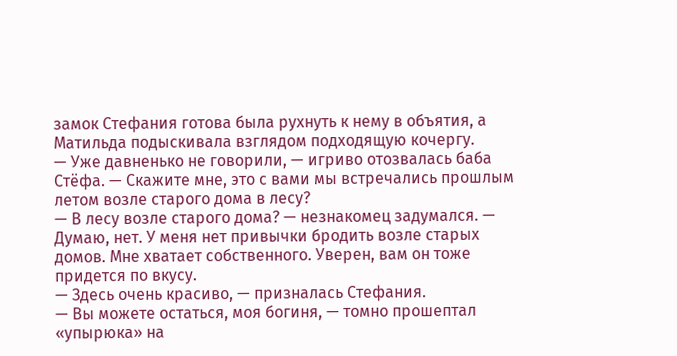замок Стефания готова была рухнуть к нему в объятия, а Матильда подыскивала взглядом подходящую кочергу.
— Уже давненько не говорили, — игриво отозвалась баба Стёфа. — Скажите мне, это с вами мы встречались прошлым летом возле старого дома в лесу?
— В лесу возле старого дома? — незнакомец задумался. — Думаю, нет. У меня нет привычки бродить возле старых домов. Мне хватает собственного. Уверен, вам он тоже придется по вкусу.
— Здесь очень красиво, — призналась Стефания.
— Вы можете остаться, моя богиня, — томно прошептал «упырюка» на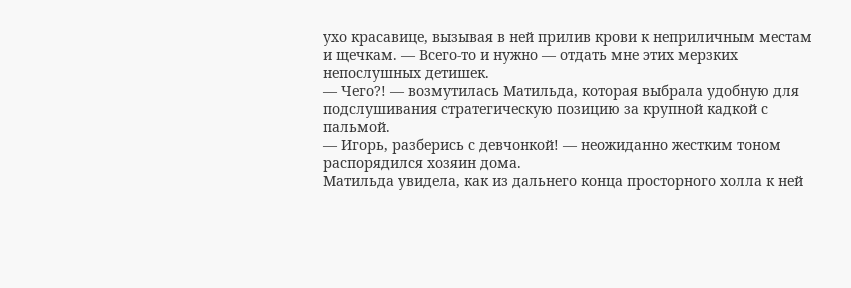ухо красавице, вызывая в ней прилив крови к неприличным местам и щечкам. — Всего-то и нужно — отдать мне этих мерзких непослушных детишек.
— Чего?! — возмутилась Матильда, которая выбрала удобную для подслушивания стратегическую позицию за крупной кадкой с пальмой.
— Игорь, разберись с девчонкой! — неожиданно жестким тоном распорядился хозяин дома.
Матильда увидела, как из дальнего конца просторного холла к ней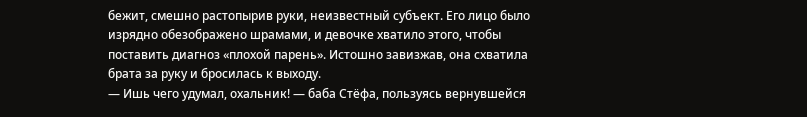бежит, смешно растопырив руки, неизвестный субъект. Его лицо было изрядно обезображено шрамами, и девочке хватило этого, чтобы поставить диагноз «плохой парень». Истошно завизжав, она схватила брата за руку и бросилась к выходу.
— Ишь чего удумал, охальник! — баба Стёфа, пользуясь вернувшейся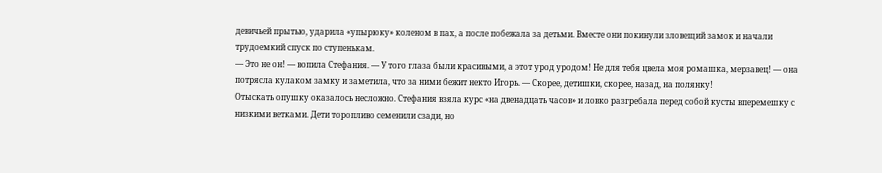девичьей прытью, ударила «упырюку» коленом в пах, а после побежала за детьми. Вместе они покинули зловещий замок и начали трудоемкий спуск по ступенькам.
— Это не он! — вопила Стефания. — У того глаза были красивыми, а этот урод уродом! Не для тебя цвела моя ромашка, мерзавец! — она потрясла кулаком замку и заметила, что за ними бежит некто Игорь. — Скорее, детишки, скорее, назад, на полянку!
Отыскать опушку оказалось несложно. Стефания взяла курс «на двенадцать часов» и ловко разгребала перед собой кусты вперемешку с низкими ветками. Дети торопливо семенили сзади, но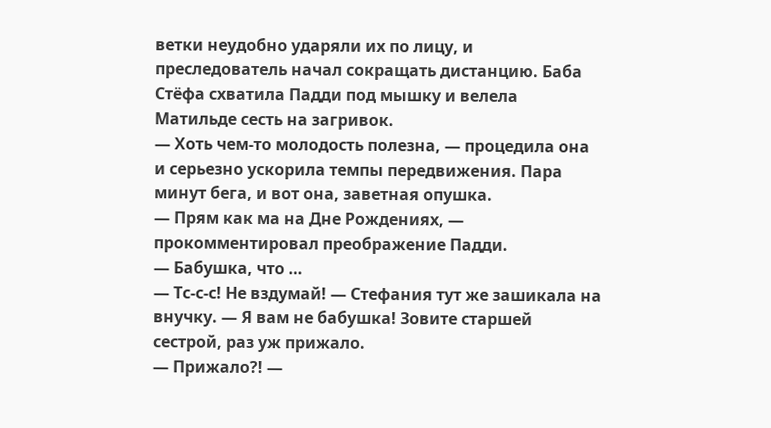ветки неудобно ударяли их по лицу, и преследователь начал сокращать дистанцию. Баба Стёфа схватила Падди под мышку и велела Матильде сесть на загривок.
— Хоть чем-то молодость полезна, — процедила она и серьезно ускорила темпы передвижения. Пара минут бега, и вот она, заветная опушка.
— Прям как ма на Дне Рождениях, — прокомментировал преображение Падди.
— Бабушка, что …
— Тс-с-с! Не вздумай! — Стефания тут же зашикала на внучку. — Я вам не бабушка! Зовите старшей сестрой, раз уж прижало.
— Прижало?! —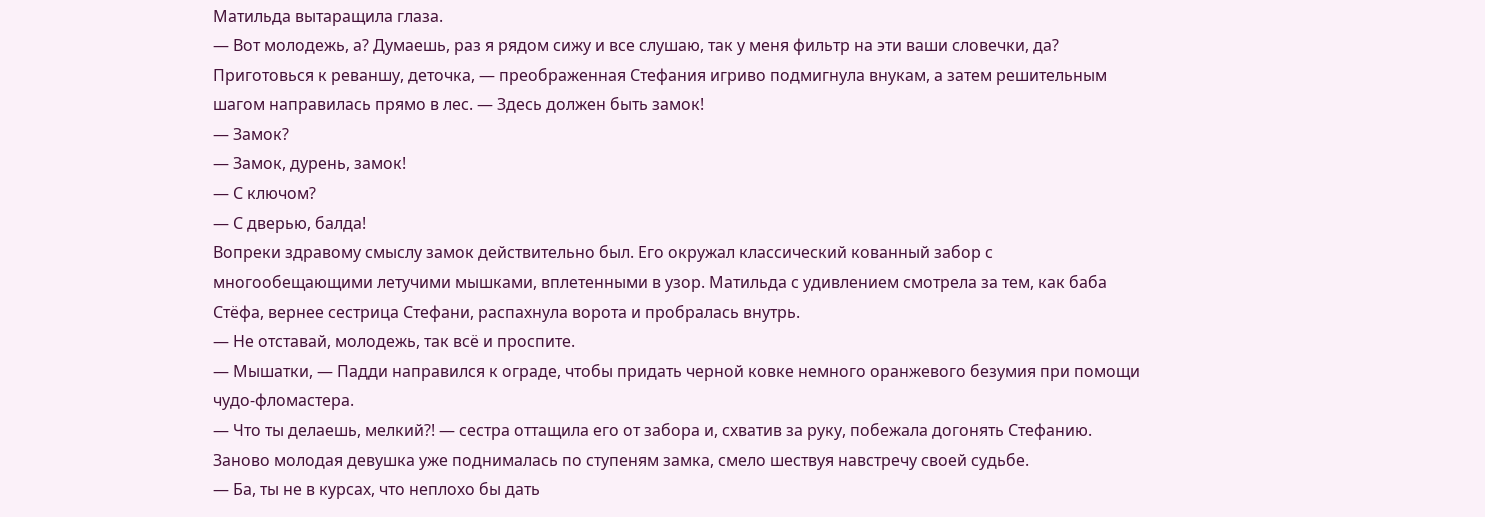Матильда вытаращила глаза.
— Вот молодежь, а? Думаешь, раз я рядом сижу и все слушаю, так у меня фильтр на эти ваши словечки, да? Приготовься к реваншу, деточка, — преображенная Стефания игриво подмигнула внукам, а затем решительным шагом направилась прямо в лес. — Здесь должен быть замок!
— Замок?
— Замок, дурень, замок!
— С ключом?
— С дверью, балда!
Вопреки здравому смыслу замок действительно был. Его окружал классический кованный забор с многообещающими летучими мышками, вплетенными в узор. Матильда с удивлением смотрела за тем, как баба Стёфа, вернее сестрица Стефани, распахнула ворота и пробралась внутрь.
— Не отставай, молодежь, так всё и проспите.
— Мышатки, — Падди направился к ограде, чтобы придать черной ковке немного оранжевого безумия при помощи чудо-фломастера.
— Что ты делаешь, мелкий?! — сестра оттащила его от забора и, схватив за руку, побежала догонять Стефанию.
Заново молодая девушка уже поднималась по ступеням замка, смело шествуя навстречу своей судьбе.
— Ба, ты не в курсах, что неплохо бы дать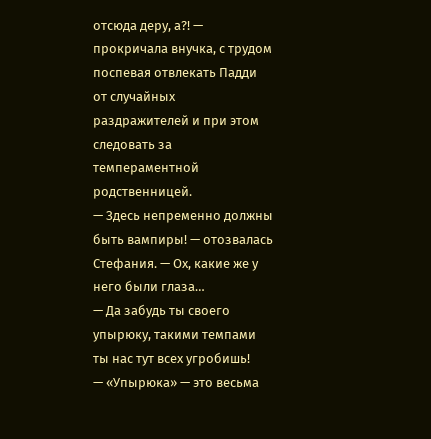отсюда деру, а?! — прокричала внучка, с трудом поспевая отвлекать Падди от случайных раздражителей и при этом следовать за темпераментной родственницей.
— Здесь непременно должны быть вампиры! — отозвалась Стефания. — Ох, какие же у него были глаза…
— Да забудь ты своего упырюку, такими темпами ты нас тут всех угробишь!
— «Упырюка» — это весьма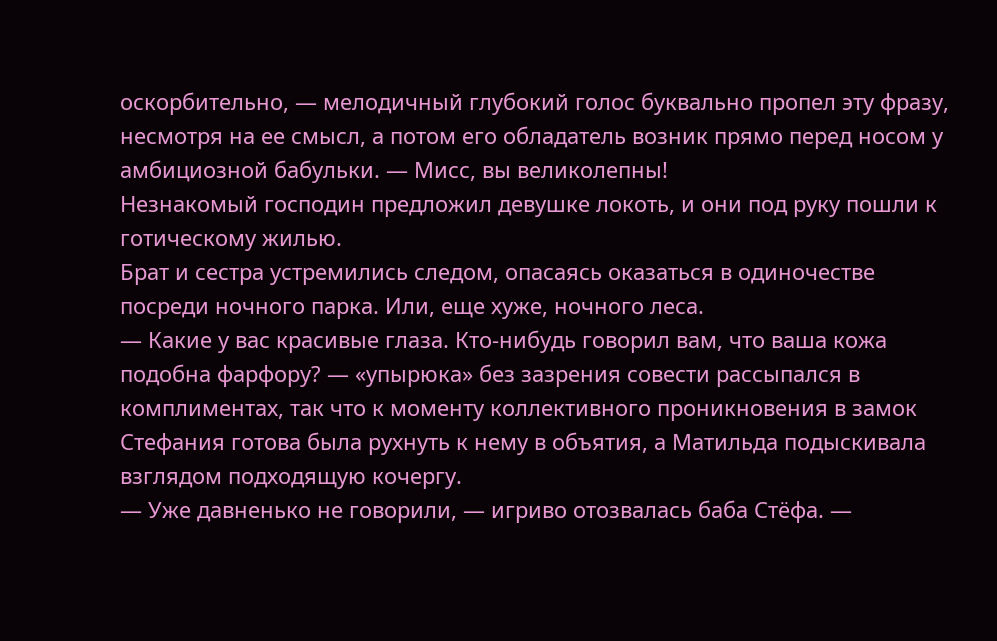оскорбительно, — мелодичный глубокий голос буквально пропел эту фразу, несмотря на ее смысл, а потом его обладатель возник прямо перед носом у амбициозной бабульки. — Мисс, вы великолепны!
Незнакомый господин предложил девушке локоть, и они под руку пошли к готическому жилью.
Брат и сестра устремились следом, опасаясь оказаться в одиночестве посреди ночного парка. Или, еще хуже, ночного леса.
— Какие у вас красивые глаза. Кто-нибудь говорил вам, что ваша кожа подобна фарфору? — «упырюка» без зазрения совести рассыпался в комплиментах, так что к моменту коллективного проникновения в замок Стефания готова была рухнуть к нему в объятия, а Матильда подыскивала взглядом подходящую кочергу.
— Уже давненько не говорили, — игриво отозвалась баба Стёфа. —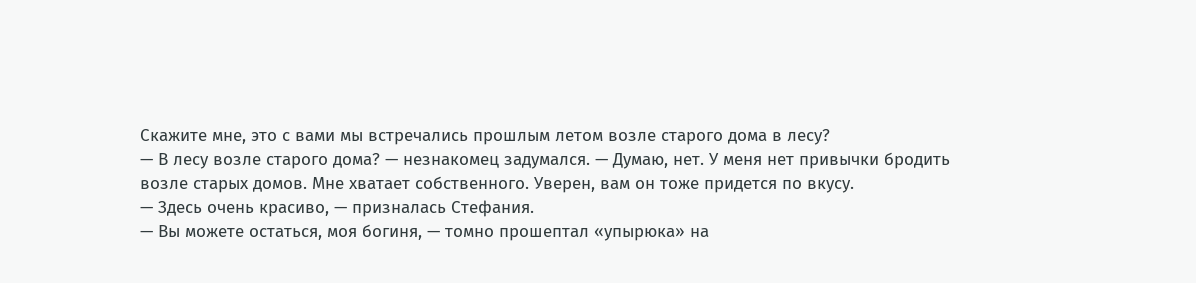Скажите мне, это с вами мы встречались прошлым летом возле старого дома в лесу?
— В лесу возле старого дома? — незнакомец задумался. — Думаю, нет. У меня нет привычки бродить возле старых домов. Мне хватает собственного. Уверен, вам он тоже придется по вкусу.
— Здесь очень красиво, — призналась Стефания.
— Вы можете остаться, моя богиня, — томно прошептал «упырюка» на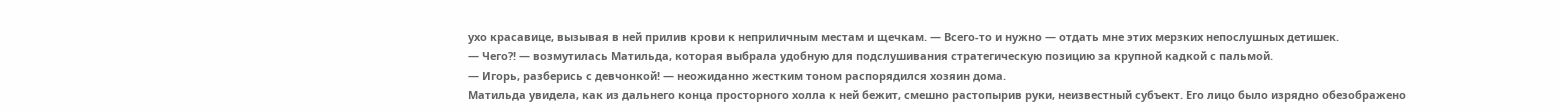ухо красавице, вызывая в ней прилив крови к неприличным местам и щечкам. — Всего-то и нужно — отдать мне этих мерзких непослушных детишек.
— Чего?! — возмутилась Матильда, которая выбрала удобную для подслушивания стратегическую позицию за крупной кадкой с пальмой.
— Игорь, разберись с девчонкой! — неожиданно жестким тоном распорядился хозяин дома.
Матильда увидела, как из дальнего конца просторного холла к ней бежит, смешно растопырив руки, неизвестный субъект. Его лицо было изрядно обезображено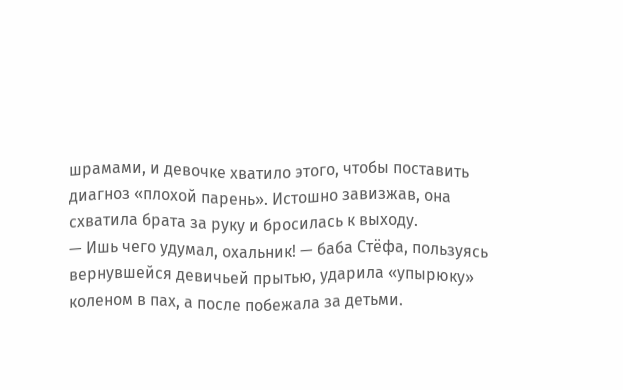шрамами, и девочке хватило этого, чтобы поставить диагноз «плохой парень». Истошно завизжав, она схватила брата за руку и бросилась к выходу.
— Ишь чего удумал, охальник! — баба Стёфа, пользуясь вернувшейся девичьей прытью, ударила «упырюку» коленом в пах, а после побежала за детьми.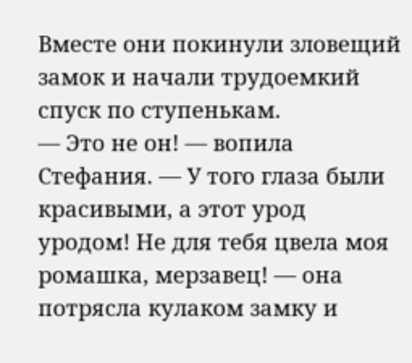Вместе они покинули зловещий замок и начали трудоемкий спуск по ступенькам.
— Это не он! — вопила Стефания. — У того глаза были красивыми, а этот урод уродом! Не для тебя цвела моя ромашка, мерзавец! — она потрясла кулаком замку и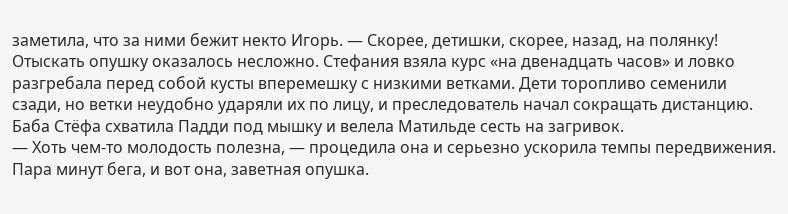заметила, что за ними бежит некто Игорь. — Скорее, детишки, скорее, назад, на полянку!
Отыскать опушку оказалось несложно. Стефания взяла курс «на двенадцать часов» и ловко разгребала перед собой кусты вперемешку с низкими ветками. Дети торопливо семенили сзади, но ветки неудобно ударяли их по лицу, и преследователь начал сокращать дистанцию. Баба Стёфа схватила Падди под мышку и велела Матильде сесть на загривок.
— Хоть чем-то молодость полезна, — процедила она и серьезно ускорила темпы передвижения. Пара минут бега, и вот она, заветная опушка.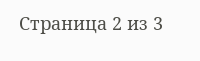Страница 2 из 3